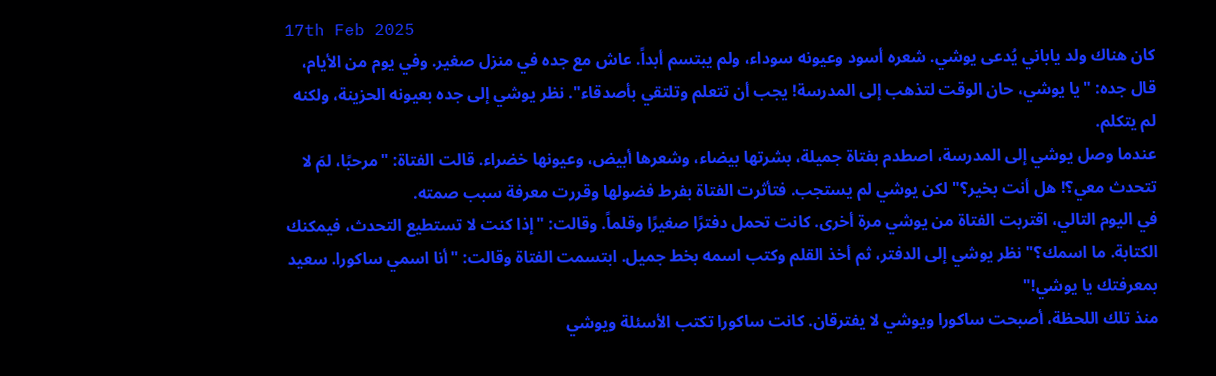17th Feb 2025
كان هناك ولد ياباني يُدعى يوشي. شعره أسود وعيونه سوداء، ولم يبتسم أبداً. عاش مع جده في منزل صغير. وفي يوم من الأيام، قال جده: "يا يوشي، حان الوقت لتذهب إلى المدرسة! يجب أن تتعلم وتلتقي بأصدقاء". نظر يوشي إلى جده بعيونه الحزينة، ولكنه لم يتكلم.
عندما وصل يوشي إلى المدرسة، اصطدم بفتاة جميلة، بشرتها بيضاء، وشعرها أبيض، وعيونها خضراء. قالت الفتاة: "مرحبًا، لمَ لا تتحدث معي؟! هل أنت بخير؟" لكن يوشي لم يستجب. فتأثرت الفتاة بفرط فضولها وقررت معرفة سبب صمته.
في اليوم التالي، اقتربت الفتاة من يوشي مرة أخرى. كانت تحمل دفترًا صغيرًا وقلماً. وقالت: "إذا كنت لا تستطيع التحدث، فيمكنك الكتابة. ما اسمك؟" نظر يوشي إلى الدفتر، ثم أخذ القلم وكتب اسمه بخط جميل. ابتسمت الفتاة وقالت: "أنا اسمي ساكورا. سعيد بمعرفتك يا يوشي!"
منذ تلك اللحظة، أصبحت ساكورا ويوشي لا يفترقان. كانت ساكورا تكتب الأسئلة ويوشي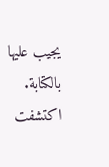يجيب عليها بالكتابة. اكتشفت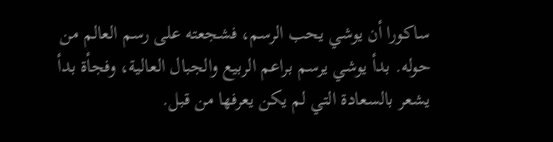ساكورا أن يوشي يحب الرسم، فشجعته على رسم العالم من حوله. بدأ يوشي يرسم براعم الربيع والجبال العالية، وفجأة بدأ يشعر بالسعادة التي لم يكن يعرفها من قبل.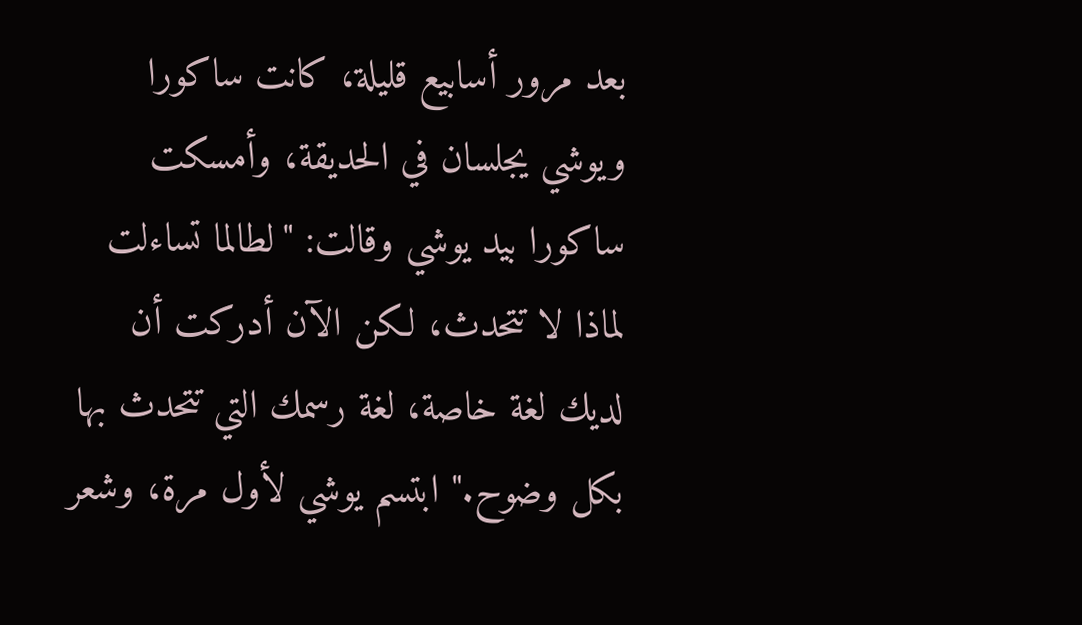بعد مرور أسابيع قليلة، كانت ساكورا ويوشي يجلسان في الحديقة، وأمسكت ساكورا بيد يوشي وقالت: "لطالما تساءلت لماذا لا تتحدث، لكن الآن أدركت أن لديك لغة خاصة، لغة رسمك التي تتحدث بها بكل وضوح." ابتسم يوشي لأول مرة، وشعر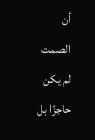أن الصمت لم يكن حاجزًا بل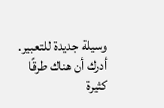وسيلة جديدة للتعبير. أدرك أن هناك طرقًا كثيرة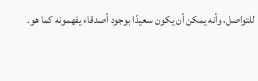للتواصل، وأنه يمكن أن يكون سعيدًا بوجود أصدقاء يفهمونه كما هو.